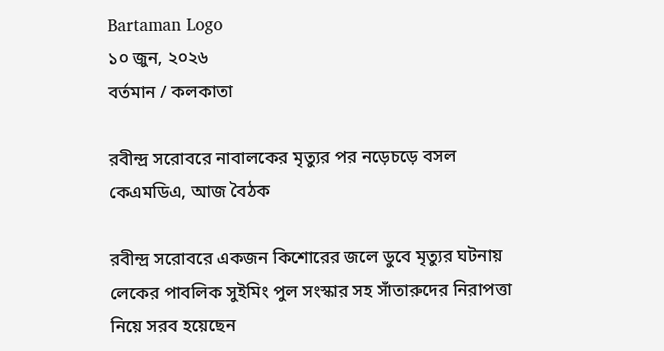Bartaman Logo
১০ জুন, ২০২৬
বর্তমান / কলকাতা

রবীন্দ্র সরোবরে নাবালকের মৃত্যুর পর নড়েচড়ে বসল কেএমডিএ, আজ বৈঠক

রবীন্দ্র সরোবরে একজন কিশোরের জলে ডুবে মৃত‍্যুর ঘটনায় লেকের পাবলিক সুইমিং পুল সংস্কার সহ সাঁতারুদের নিরাপত্তা নিয়ে সরব হয়েছেন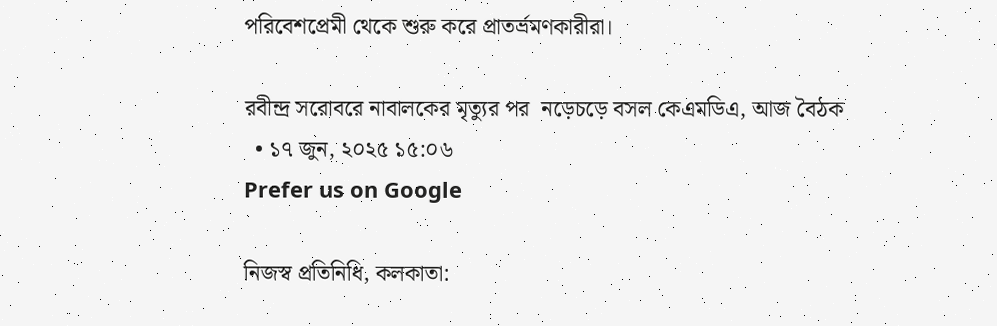পরিবেশপ্রেমী থেকে শুরু করে প্রাতর্ভ্রমণকারীরা।

রবীন্দ্র সরোবরে নাবালকের মৃত্যুর পর  নড়েচড়ে বসল কেএমডিএ, আজ বৈঠক
  • ১৭ জুন, ২০২৫ ১৫:০৬
Prefer us on Google

নিজস্ব প্রতিনিধি, কলকাতা: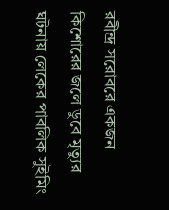রবীন্দ্র সরোবরে একজন কিশোরের জলে ডুবে মৃত‍্যুর ঘটনায় লেকের পাবলিক সুইমিং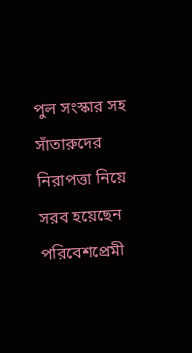পুল সংস্কার সহ সাঁতারুদের নিরাপত্তা নিয়ে সরব হয়েছেন পরিবেশপ্রেমী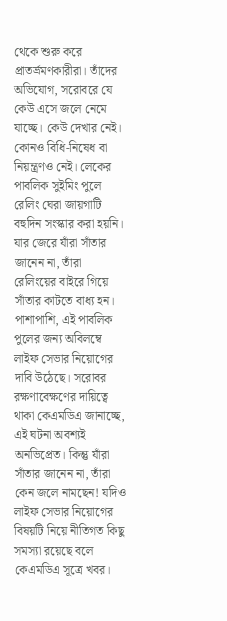থেকে শুরু করে প্রাতর্ভ্রমণকারীরা। তাঁদের অভিযোগ, সরোবরে যে কেউ এসে জলে নেমে যাচ্ছে। কেউ দেখার নেই। কোনও বিধি-নিষেধ বা নিয়ন্ত্রণও নেই। লেকের পাবলিক সুইমিং পুলে রেলিং ঘেরা জায়গাটি বহুদিন সংস্কার করা হয়নি। যার জেরে যাঁরা সাঁতার জানেন না, তাঁরা রেলিংয়ের বাইরে গিয়ে সাঁতার কাটতে বাধ্য হন। পাশাপাশি, এই পাবলিক পুলের জন্য অবিলম্বে লাইফ সেভার নিয়োগের দাবি উঠেছে। সরোবর রক্ষণাবেক্ষণের দায়িত্বে থাকা কেএমডিএ জানাচ্ছে, এই ঘটনা অবশ্যই অনভিপ্রেত। কিন্তু যাঁরা সাঁতার জানেন না, তাঁরা কেন জলে নামছেন! যদিও লাইফ সেভার নিয়োগের বিষয়টি নিয়ে নীতিগত কিছু সমস্যা রয়েছে বলে কেএমডিএ সূত্রে খবর।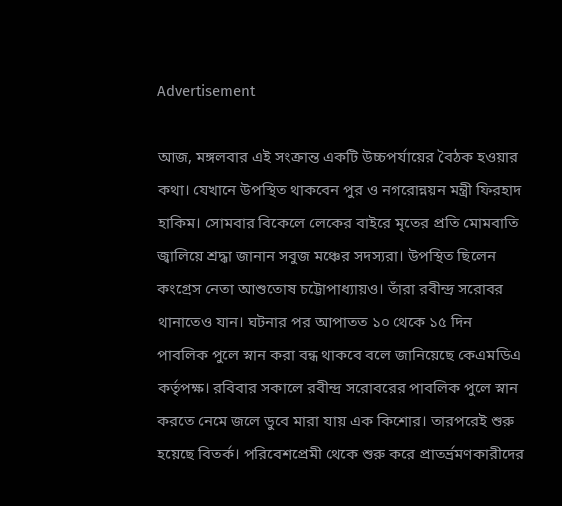Advertisement

আজ, মঙ্গলবার এই সংক্রান্ত একটি উচ্চপর্যায়ের বৈঠক হওয়ার কথা। যেখানে উপস্থিত থাকবেন পুর ও নগরোন্নয়ন মন্ত্রী ফিরহাদ হাকিম। সোমবার বিকেলে লেকের বাইরে মৃতের প্রতি মোমবাতি জ্বালিয়ে শ্রদ্ধা জানান সবুজ মঞ্চের সদস্যরা। উপস্থিত ছিলেন কংগ্রেস নেতা আশুতোষ চট্টোপাধ্যায়ও। তাঁরা রবীন্দ্র সরোবর থানাতেও যান। ঘটনার পর আপাতত ১০ থেকে ১৫ দিন পাবলিক পুলে স্নান করা বন্ধ থাকবে বলে জানিয়েছে কেএমডিএ কর্তৃপক্ষ। রবিবার সকালে রবীন্দ্র সরোবরের পাবলিক পুলে স্নান করতে নেমে জলে ডুবে মারা যায় এক কিশোর। তারপরেই শুরু হয়েছে বিতর্ক। পরিবেশপ্রেমী থেকে শুরু করে প্রাতর্ভ্রমণকারীদের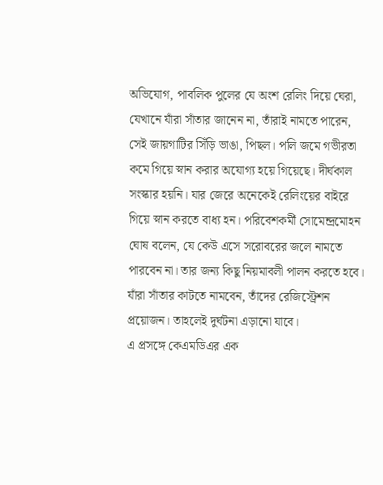অভিযোগ, পাবলিক পুলের যে অংশ রেলিং দিয়ে ঘেরা, যেখানে যাঁরা সাঁতার জানেন না, তাঁরাই নামতে পারেন, সেই জায়গাটির সিঁড়ি ভাঙা, পিছল। পলি জমে গভীরতা কমে গিয়ে স্নান করার অযোগ্য হয়ে গিয়েছে। দীর্ঘকাল সংস্কার হয়নি। যার জেরে অনেকেই রেলিংয়ের বাইরে গিয়ে স্নান করতে বাধ্য হন। পরিবেশকর্মী সোমেন্দ্রমোহন ঘোষ বলেন, যে কেউ এসে সরোবরের জলে নামতে পারবেন না। তার জন্য কিছু নিয়মাবলী পালন করতে হবে। যাঁরা সাঁতার কাটতে নামবেন, তাঁদের রেজিস্ট্রেশন প্রয়োজন। তাহলেই দুর্ঘটনা এড়ানো যাবে।
এ প্রসঙ্গে কেএমডিএর এক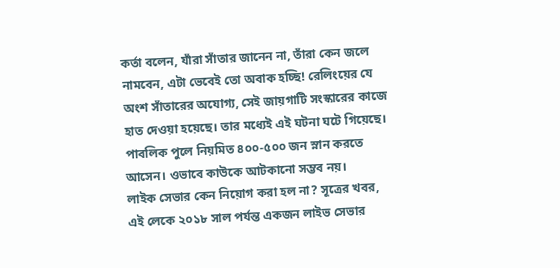কর্তা বলেন, যাঁরা সাঁতার জানেন না, তাঁরা কেন জলে নামবেন, এটা ভেবেই তো অবাক হচ্ছি! রেলিংয়ের যে অংশ সাঁতারের অযোগ্য, সেই জায়গাটি সংস্কারের কাজে হাত দেওয়া হয়েছে। তার মধ্যেই এই ঘটনা ঘটে গিয়েছে। পাবলিক পুলে নিয়মিত ৪০০-৫০০ জন স্নান করতে আসেন। ওভাবে কাউকে আটকানো সম্ভব নয়।
লাইক সেভার কেন নিয়োগ করা হল না? সূত্রের খবর, এই লেকে ২০১৮ সাল পর্যন্ত একজন লাইভ সেভার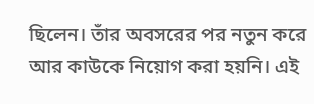ছিলেন। তাঁর অবসরের পর নতুন করে আর কাউকে নিয়োগ করা হয়নি। এই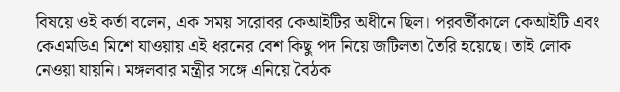বিষয়ে ওই কর্তা বলেন, এক সময় সরোবর কেআইটির অধীনে ছিল। পরবর্তীকালে কেআইটি এবং কেএমডিএ মিশে যাওয়ায় এই ধরনের বেশ কিছু পদ নিয়ে জটিলতা তৈরি হয়েছে। তাই লোক নেওয়া যায়নি। মঙ্গলবার মন্ত্রীর সঙ্গে এনিয়ে বৈঠক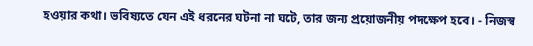হওয়ার কথা। ভবিষ্যতে যেন এই ধরনের ঘটনা না ঘটে, তার জন্য প্রয়োজনীয় পদক্ষেপ হবে। - নিজস্ব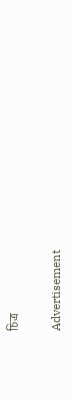চিত্র

Advertisement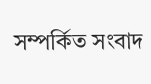সম্পর্কিত সংবাদ